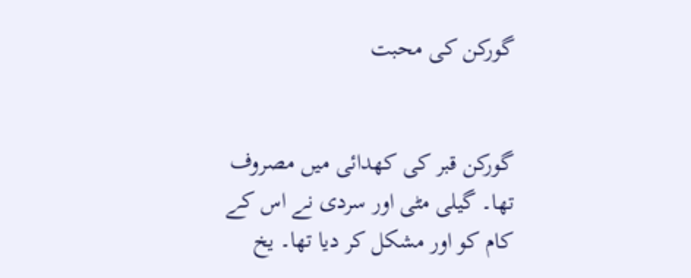گورکن کی محبت


گورکن قبر کی کھدائی میں مصروف تھا۔ گیلی مٹی اور سردی نے اس کے کام کو اور مشکل کر دیا تھا۔ یخ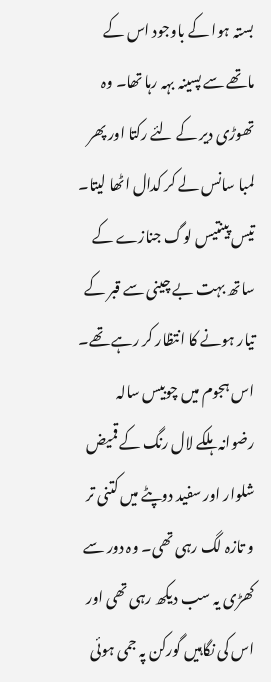بستہ ہوا کے باوجود اس کے ماتھے سے پسینہ بہہ رہا تھا۔ وہ تھوڑی دیر کے لئے رکتا اور پھر لمبا سانس لے کر کدال اٹھا لیتا۔ تیس پینتیس لوگ جنازے کے ساتھ بہت بے چینی سے قبر کے تیار ہونے کا انتظار کر رہے تھے۔ اس ہجوم میں چوبیس سالہ رضوانہ ہلکے لال رنگ کے قمیض شلوار اور سفید دوپٹے میں کتنی تر و تازہ لگ رہی تھی۔ وہ دور سے کھڑی یہ سب دیکھ رہی تھی اور اس کی نگاہیں گورکن پہ جمی ہوئی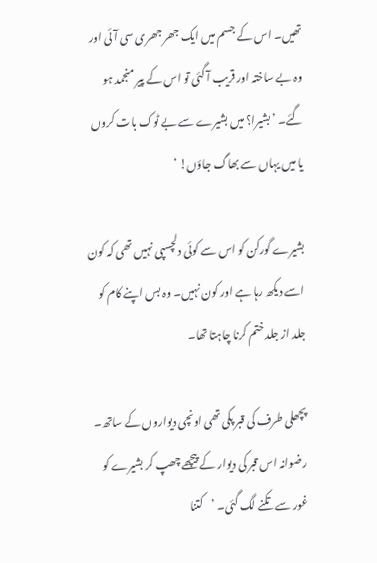تھیں۔ اس کے جسم میں ایک جھر جھری سی آئی اور وہ بے ساختہ اور قریب آ گئی تو اس کے پیر منجمد ہو گئے۔ ’بشیرا؟ میں بشیرے سے بے ٹوک بات کروں یا میں یہاں سے بھاگ جاؤں! ‘

بشیرے گورکن کو اس سے کوئی دلچسپی نہیں تھی کہ کون اسے دیکھ رہا ہے اور کون نہیں۔ وہ بس اپنے کام کو جلد از جلد ختم کرنا چاہتا تھا۔

پچھلی طرف کی قبر پکی تھی اونچی دیواروں کے ساتھ۔ رضوانہ اس قبر کی دیوار کے پیچھے چھپ کر بشیرے کو غور سے تکنے لگ گئی۔ ’کتنا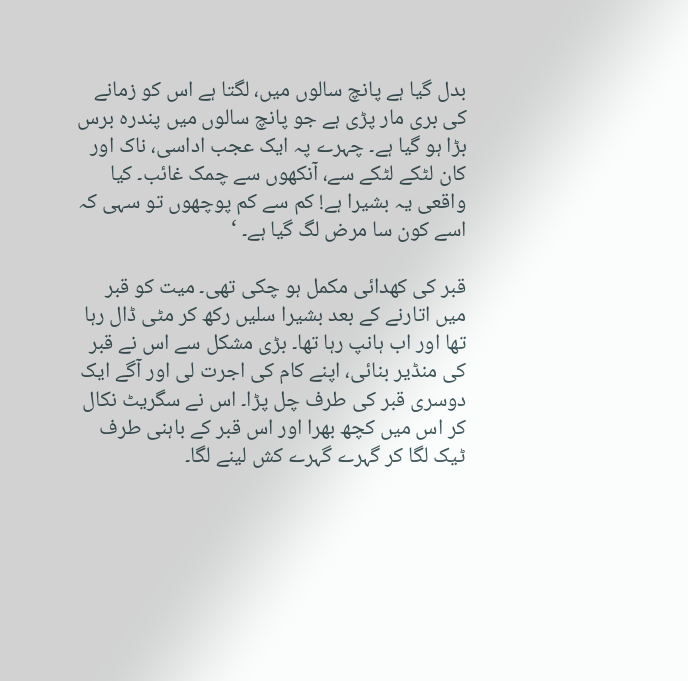بدل گیا ہے پانچ سالوں میں، لگتا ہے اس کو زمانے کی بری مار پڑی ہے جو پانچ سالوں میں پندرہ برس بڑا ہو گیا ہے۔ چہرے پہ ایک عجب اداسی، ناک اور کان لٹکے لٹکے سے، آنکھوں سے چمک غائب۔ کیا واقعی یہ بشیرا ہے! کم سے کم پوچھوں تو سہی کہ اسے کون سا مرض لگ گیا ہے۔ ‘

قبر کی کھدائی مکمل ہو چکی تھی۔ میت کو قبر میں اتارنے کے بعد بشیرا سلیں رکھ کر مٹی ڈال رہا تھا اور اب ہانپ رہا تھا۔ بڑی مشکل سے اس نے قبر کی منڈیر بنائی، اپنے کام کی اجرت لی اور آگے ایک دوسری قبر کی طرف چل پڑا۔ اس نے سگریٹ نکال کر اس میں کچھ بھرا اور اس قبر کے باہنی طرف ٹیک لگا کر گہرے گہرے کش لینے لگا۔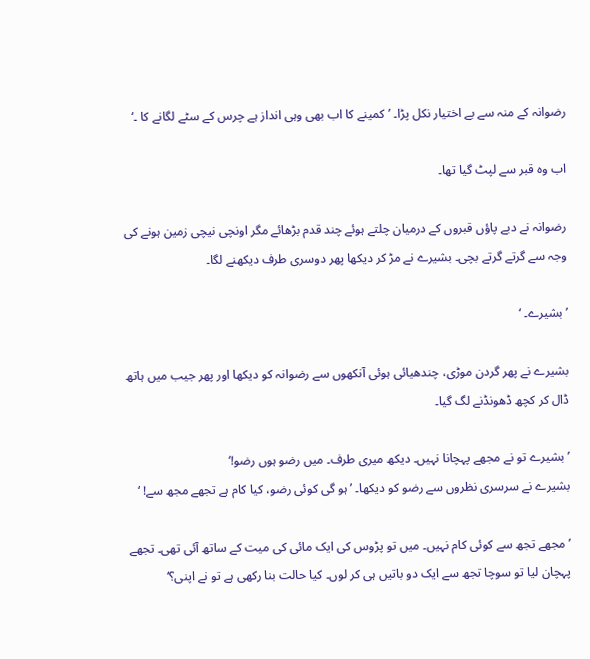رضوانہ کے منہ سے بے اختیار نکل پڑا۔ ’کمینے کا اب بھی وہی انداز ہے چرس کے سٹے لگانے کا ۔‘

اب وہ قبر سے لپٹ گیا تھا۔

رضوانہ نے دبے پاؤں قبروں کے درمیان چلتے ہوئے چند قدم بڑھائے مگر اونچی نیچی زمین ہونے کی وجہ سے گرتے گرتے بچی۔ بشیرے نے مڑ کر دیکھا پھر دوسری طرف دیکھنے لگا۔

’بشیرے۔ ‘

بشیرے نے پھر گردن موڑی، چندھیائی ہوئی آنکھوں سے رضوانہ کو دیکھا اور پھر جیب میں ہاتھ ڈال کر کچھ ڈھونڈنے لگ گیا۔

’بشیرے تو نے مجھے پہچانا نہیں۔ دیکھ میری طرف۔ میں رضو ہوں رضو!‘
بشیرے نے سرسری نظروں سے رضو کو دیکھا۔ ’ہو گی کوئی رضو، کیا کام ہے تجھے مجھ سے! ‘

’مجھے تجھ سے کوئی کام نہیں۔ میں تو پڑوس کی ایک مائی کی میت کے ساتھ آئی تھی۔ تجھے پہچان لیا تو سوچا تجھ سے ایک دو باتیں ہی کر لوں۔ کیا حالت بنا رکھی ہے تو نے اپنی؟‘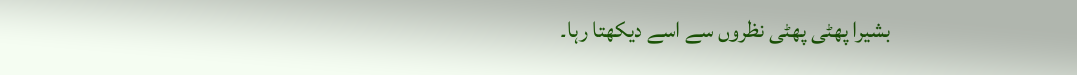بشیرا پھٹی پھٹی نظروں سے اسے دیکھتا رہا۔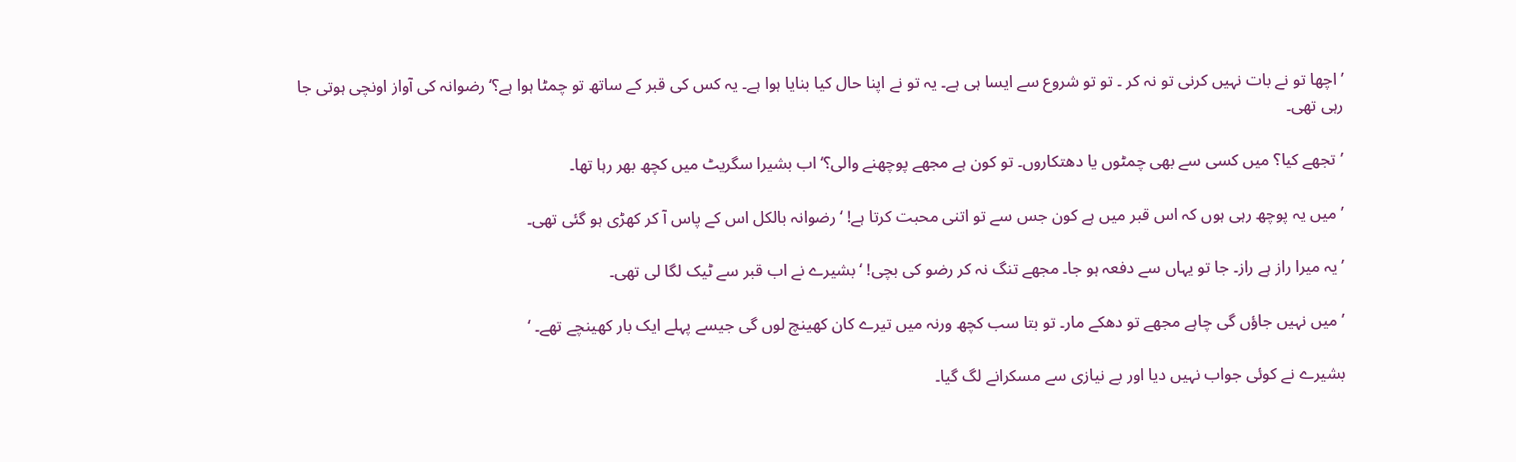’اچھا تو نے بات نہیں کرنی تو نہ کر ۔ تو تو شروع سے ایسا ہی ہے۔ یہ تو نے اپنا حال کیا بنایا ہوا ہے۔ یہ کس کی قبر کے ساتھ تو چمٹا ہوا ہے؟‘ رضوانہ کی آواز اونچی ہوتی جا رہی تھی۔

’تجھے کیا؟ میں کسی سے بھی چمٹوں یا دھتکاروں۔ تو کون ہے مجھے پوچھنے والی؟‘ اب بشیرا سگریٹ میں کچھ بھر رہا تھا۔

’میں یہ پوچھ رہی ہوں کہ اس قبر میں ہے کون جس سے تو اتنی محبت کرتا ہے! ‘ رضوانہ بالکل اس کے پاس آ کر کھڑی ہو گئی تھی۔

’یہ میرا راز ہے راز۔ جا تو یہاں سے دفعہ ہو جا۔ مجھے تنگ نہ کر رضو کی بچی! ‘ بشیرے نے اب قبر سے ٹیک لگا لی تھی۔

’میں نہیں جاؤں گی چاہے مجھے تو دھکے مار۔ تو بتا سب کچھ ورنہ میں تیرے کان کھینچ لوں گی جیسے پہلے ایک بار کھینچے تھے۔ ‘

بشیرے نے کوئی جواب نہیں دیا اور بے نیازی سے مسکرانے لگ گیا۔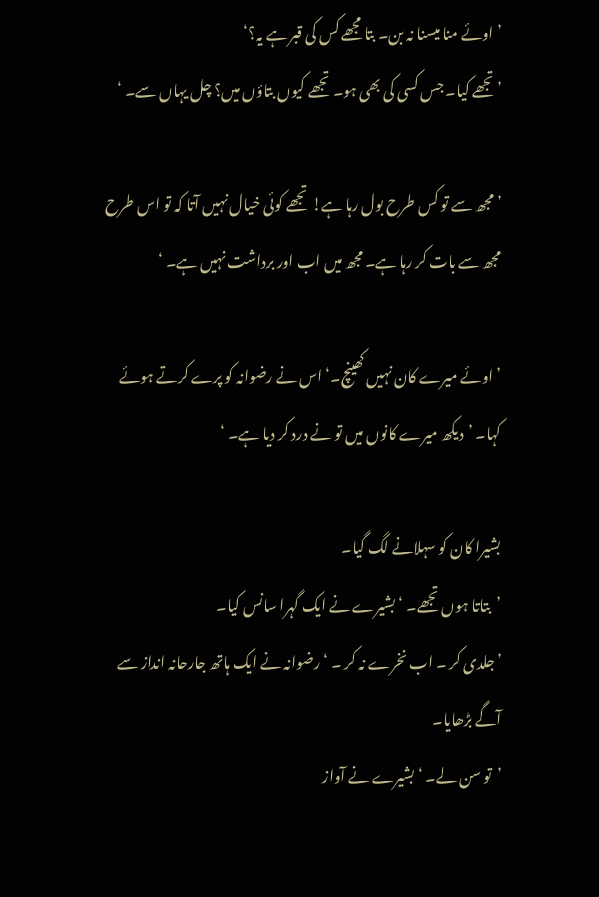’اوئے منا میسنا نہ بن۔ بتا مجھے کس کی قبر ہے یہ؟‘
’تجھے کیا۔ جس کسی کی بھی ہو۔ تجھے کیوں بتاؤں میں؟ چل یہاں سے۔ ‘

’مجھ سے تو کس طرح بول رہا ہے! تجھے کوئی خیال نہیں آتا کہ تو اس طرح مجھ سے بات کر رہا ہے۔ مجھ میں اب اور برداشت نہیں ہے۔ ‘

’اوئے میرے کان نہیں کھینچ۔‘ اس نے رضوانہ کو پرے کرتے ہوئے کہا۔ ’دیکھ میرے کانوں میں تو نے درد کر دیا ہے۔ ‘

بشیرا کان کو سہلانے لگ گیا۔
’بتاتا ہوں تجھے۔ ‘ بشیرے نے ایک گہرا سانس کیا۔
’جلدی کر ۔ اب نخرے نہ کر ۔ ‘ رضوانہ نے ایک ہاتھ جارحانہ انداز سے آگے بڑھایا۔
’تو سن لے۔ ‘ بشیرے نے آواز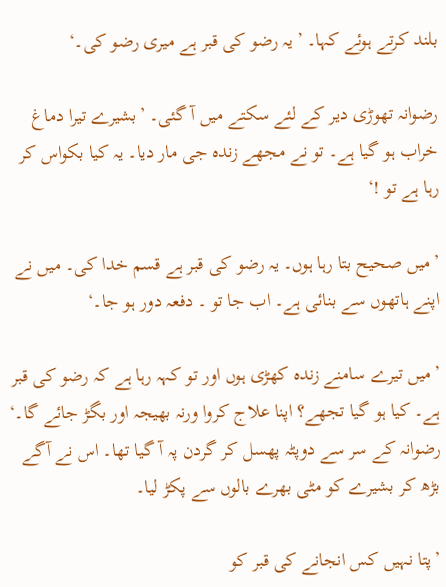بلند کرتے ہوئے کہا۔ ’یہ رضو کی قبر ہے میری رضو کی۔‘

رضوانہ تھوڑی دیر کے لئے سکتے میں آ گئی۔ ’بشیرے تیرا دماغ خراب ہو گیا ہے۔ تو نے مجھے زندہ جی مار دیا۔ یہ کیا بکواس کر رہا ہے تو !‘

’میں صحیح بتا رہا ہوں۔ یہ رضو کی قبر ہے قسم خدا کی۔ میں نے اپنے ہاتھوں سے بنائی ہے۔ اب جا تو ۔ دفعہ دور ہو جا۔‘

’میں تیرے سامنے زندہ کھڑی ہوں اور تو کہہ رہا ہے کہ رضو کی قبر ہے۔ کیا ہو گیا تجھے؟ اپنا علاج کروا ورنہ بھیجہ اور بگڑ جائے گا۔‘ رضوانہ کے سر سے دوپٹہ پھسل کر گردن پہ آ گیا تھا۔ اس نے آگے بڑھ کر بشیرے کو مٹی بھرے بالوں سے پکڑ لیا۔

’پتا نہیں کس انجانے کی قبر کو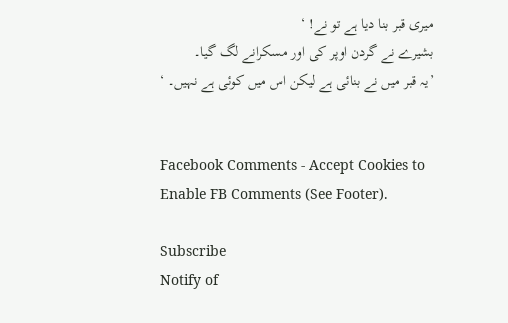میری قبر بنا دیا ہے تو نے! ‘
بشیرے نے گردن اوپر کی اور مسکرانے لگ گیا۔
’یہ قبر میں نے بنائی ہے لیکن اس میں کوئی ہے نہیں۔ ‘


Facebook Comments - Accept Cookies to Enable FB Comments (See Footer).

Subscribe
Notify of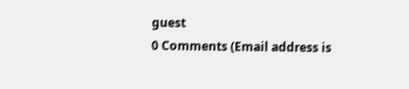guest
0 Comments (Email address is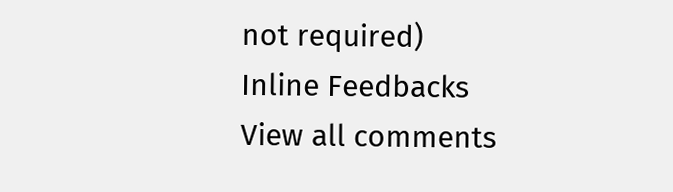not required)
Inline Feedbacks
View all comments